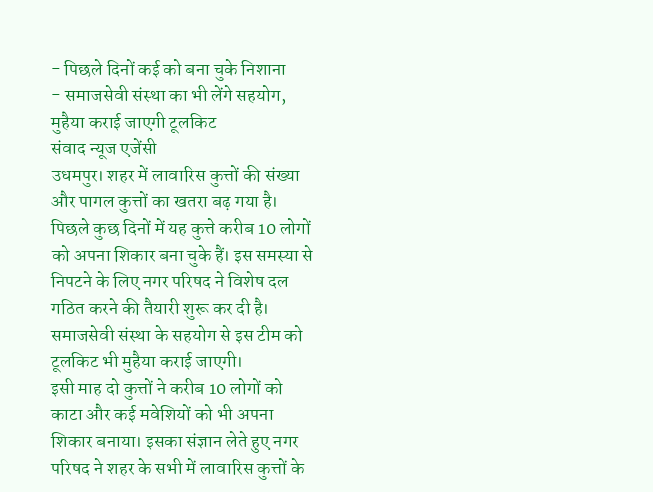- पिछले दिनों कई को बना चुके निशाना
- समाजसेवी संस्था का भी लेंगे सहयोग, मुहैया कराई जाएगी टूलकिट
संवाद न्यूज एजेंसी
उधमपुर। शहर में लावारिस कुत्तों की संख्या और पागल कुत्तों का खतरा बढ़ गया है। पिछले कुछ दिनों में यह कुत्ते करीब 10 लोगों को अपना शिकार बना चुके हैं। इस समस्या से निपटने के लिए नगर परिषद ने विशेष दल गठित करने की तैयारी शुरू कर दी है। समाजसेवी संस्था के सहयोग से इस टीम को टूलकिट भी मुहैया कराई जाएगी।
इसी माह दो कुत्तों ने करीब 10 लोगों को काटा और कई मवेशियों को भी अपना शिकार बनाया। इसका संज्ञान लेते हुए नगर परिषद ने शहर के सभी में लावारिस कुत्तों के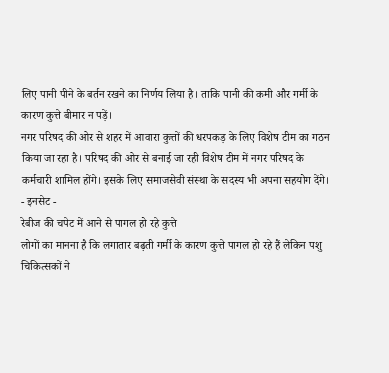लिए पानी पीने के बर्तन रखने का निर्णय लिया है। ताकि पानी की कमी और गर्मी के कारण कुत्ते बीमार न पड़ें।
नगर परिषद की ओर से शहर में आवारा कुत्तों की धरपकड़ के लिए विशेष टीम का गठन किया जा रहा है। परिषद की ओर से बनाई जा रही विशेष टीम में नगर परिषद के कर्मचारी शामिल होंगे। इसके लिए समाजसेवी संस्था के सदस्य भी अपना सहयोग देंगे।
- इनसेट -
रेबीज की चपेट में आने से पागल हो रहे कुत्ते
लोगों का मानना है कि लगातार बढ़ती गर्मी के कारण कुत्ते पागल हो रहे हैं लेकिन पशु चिकित्सकों ने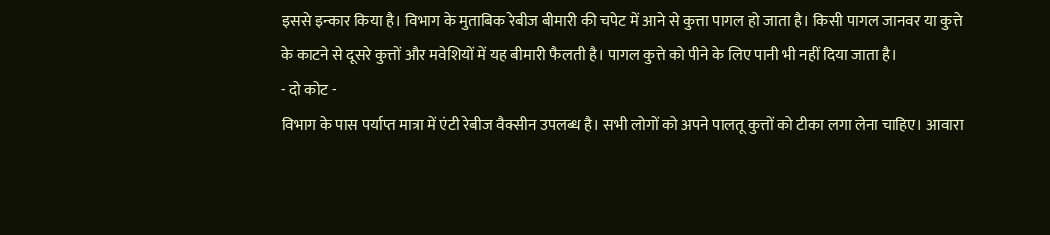इससे इन्कार किया है। विभाग के मुताबिक रेबीज बीमारी की चपेट में आने से कुत्ता पागल हो जाता है। किसी पागल जानवर या कुत्ते के काटने से दूसरे कुत्तों और मवेशियों में यह बीमारी फैलती है। पागल कुत्ते को पीने के लिए पानी भी नहीं दिया जाता है।
- दो कोट -
विभाग के पास पर्याप्त मात्रा में एंटी रेबीज वैक्सीन उपलब्ध है। सभी लोगों को अपने पालतू कुत्तों को टीका लगा लेना चाहिए। आवारा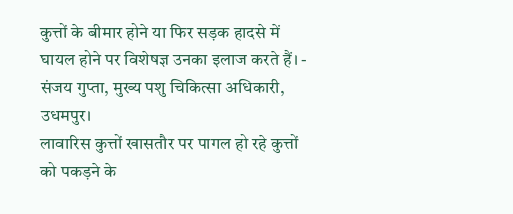कुत्तों के बीमार होने या फिर सड़क हादसे में घायल होने पर विशेषज्ञ उनका इलाज करते हैं। -
संजय गुप्ता, मुख्य पशु चिकित्सा अधिकारी, उधमपुर।
लावारिस कुत्तों खासतौर पर पागल हो रहे कुत्तों को पकड़ने के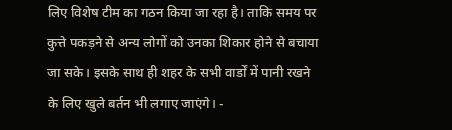लिए विशेष टीम का गठन किया जा रहा है। ताकि समय पर कुत्ते पकड़ने से अन्य लोगों को उनका शिकार होने से बचाया जा सके। इसके साथ ही शहर के सभी वार्डों में पानी रखने के लिए खुले बर्तन भी लगाए जाएंगे। -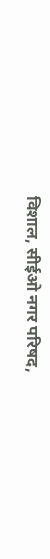विशाल, सीईओ नगर परिषद,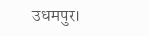उधमपुर।